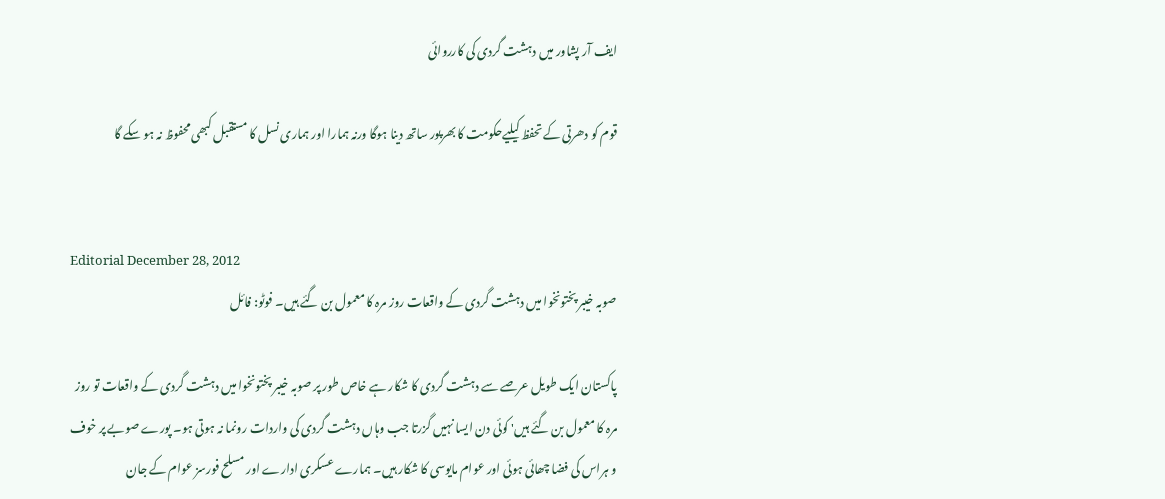ایف آر پشاور میں دہشت گردی کی کارروائی

قوم کو دھرتی کے تحفظ کیلیےحکومت کا بھرپور ساتھ دینا ہوگا ورنہ ہمارا اور ہماری نسل کا مستقبل کبھی محفوظ نہ ہو سکے گا


Editorial December 28, 2012
صوبہ خیبر پختونخوا میں دہشت گردی کے واقعات روز مرہ کا معمول بن گئے ہیں۔ فوٹو: فائل

پاکستان ایک طویل عرصے سے دہشت گردی کا شکار ہے خاص طور پر صوبہ خیبر پختونخوا میں دہشت گردی کے واقعات تو روز مرہ کا معمول بن گئے ہیں' کوئی دن ایسا نہیں گزرتا جب وہاں دہشت گردی کی واردات رونما نہ ہوتی ہو۔ پورے صوبے پر خوف و ہراس کی فضا چھائی ہوئی اور عوام مایوسی کا شکار ہیں۔ ہمارے عسکری ادارے اور مسلح فورسز عوام کے جان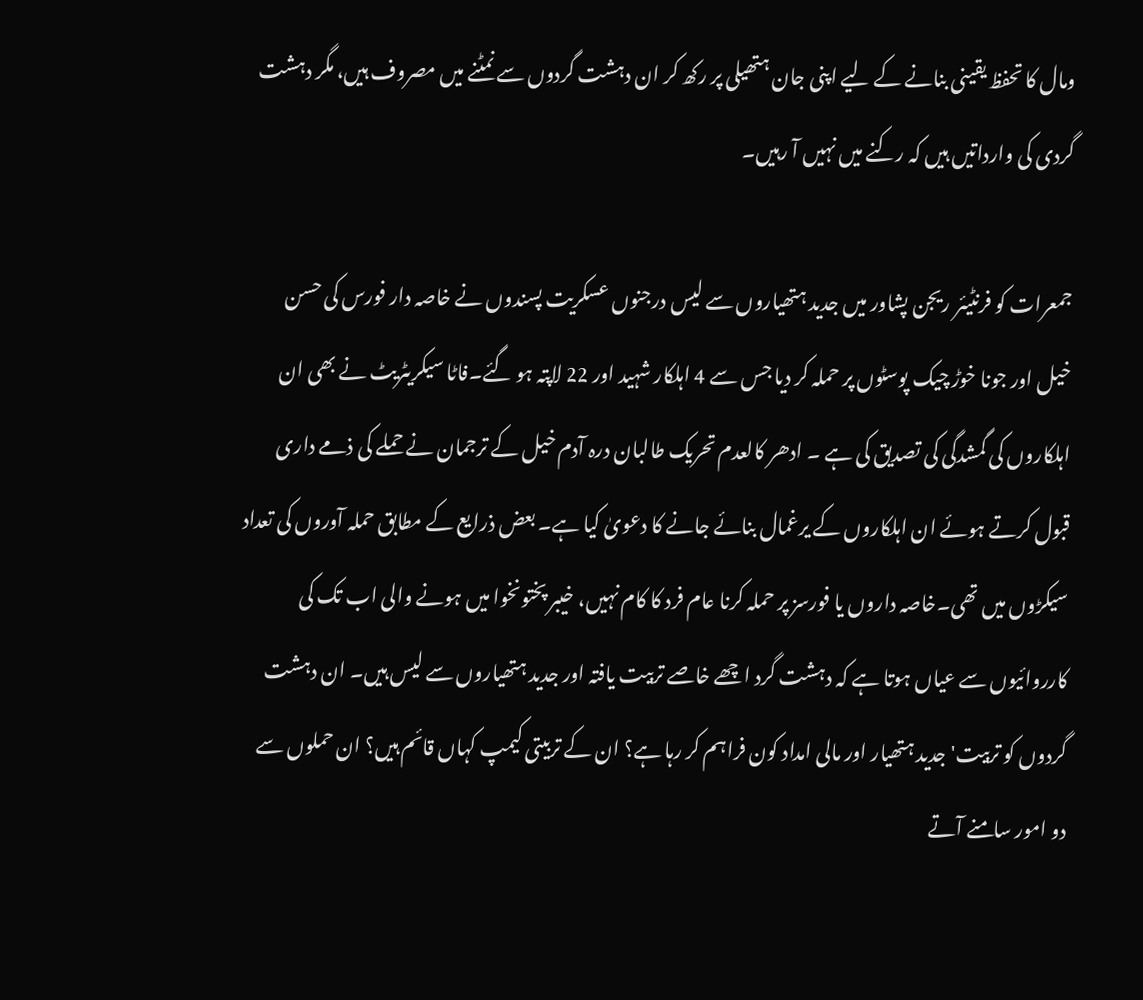ومال کا تحفظ یقینی بنانے کے لیے اپنی جان ہتھیلی پر رکھ کر ان دہشت گردوں سے نمٹنے میں مصروف ہیں، مگر دہشت گردی کی وارداتیں ہیں کہ رکنے میں نہیں آ رہیں۔

جمعرات کو فرنٹیئر ریجن پشاور میں جدید ہتھیاروں سے لیس درجنوں عسکریت پسندوں نے خاصہ دار فورس کی حسن خیل اور جونا خوڑ چیک پوسٹوں پر حملہ کر دیا جس سے 4 اہلکار شہید اور 22 لاپتہ ہو گئے۔فاٹا سیکریٹریٹ نے بھی ان اہلکاروں کی گمشدگی کی تصدیق کی ہے ۔ ادھر کالعدم تحریک طالبان درہ آدم خیل کے ترجمان نے حملے کی ذمے داری قبول کرتے ہوئے ان اہلکاروں کے یرغمال بنائے جانے کا دعویٰ کیا ہے۔ بعض ذرایع کے مطابق حملہ آوروں کی تعداد سیکڑوں میں تھی۔خاصہ داروں یا فورسز پر حملہ کرنا عام فرد کا کام نہیں، خیبر پختونخوا میں ہونے والی اب تک کی کارروائیوں سے عیاں ہوتا ہے کہ دہشت گرد اچھے خاصے تربیت یافتہ اور جدید ہتھیاروں سے لیس ہیں۔ ان دہشت گردوں کو تربیت' جدید ہتھیار اور مالی امداد کون فراہم کر رہا ہے؟ ان کے تربیتی کیمپ کہاں قائم ہیں؟ ان حملوں سے دو امور سامنے آتے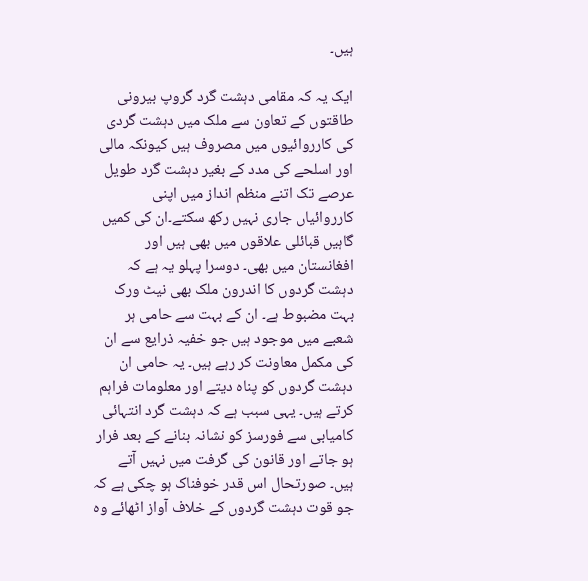ہیں۔

ایک یہ کہ مقامی دہشت گرد گروپ بیرونی طاقتوں کے تعاون سے ملک میں دہشت گردی کی کارروائیوں میں مصروف ہیں کیونکہ مالی اور اسلحے کی مدد کے بغیر دہشت گرد طویل عرصے تک اتنے منظم انداز میں اپنی کارروائیاں جاری نہیں رکھ سکتے۔ان کی کمیں گاہیں قبائلی علاقوں میں بھی ہیں اور افغانستان میں بھی۔ دوسرا پہلو یہ ہے کہ دہشت گردوں کا اندرون ملک بھی نیٹ ورک بہت مضبوط ہے۔ ان کے بہت سے حامی ہر شعبے میں موجود ہیں جو خفیہ ذرایع سے ان کی مکمل معاونت کر رہے ہیں۔ یہ حامی ان دہشت گردوں کو پناہ دیتے اور معلومات فراہم کرتے ہیں۔ یہی سبب ہے کہ دہشت گرد انتہائی کامیابی سے فورسز کو نشانہ بنانے کے بعد فرار ہو جاتے اور قانون کی گرفت میں نہیں آتے ہیں۔ صورتحال اس قدر خوفناک ہو چکی ہے کہ جو قوت دہشت گردوں کے خلاف آواز اٹھائے وہ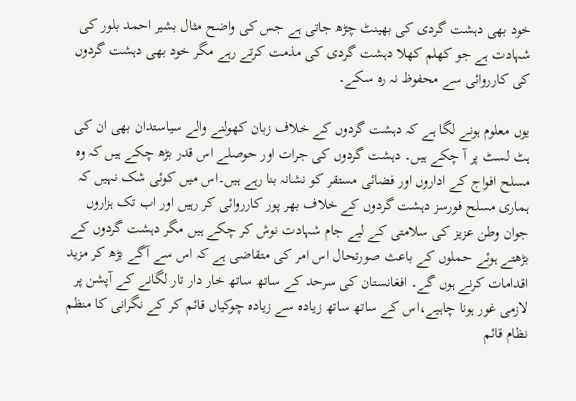خود بھی دہشت گردی کی بھینٹ چڑھ جاتی ہے جس کی واضح مثال بشیر احمد بلور کی شہادت ہے جو کھلم کھلا دہشت گردی کی مذمت کرتے رہے مگر خود بھی دہشت گردوں کی کارروائی سے محفوظ نہ رہ سکے۔

یوں معلوم ہونے لگا ہے کہ دہشت گردوں کے خلاف زبان کھولنے والے سیاستدان بھی ان کی ہٹ لسٹ پر آ چکے ہیں۔ دہشت گردوں کی جرات اور حوصلے اس قدر بڑھ چکے ہیں کہ وہ مسلح افواج کے اداروں اور فضائی مستقر کو نشانہ بنا رہے ہیں۔اس میں کوئی شک نہیں کہ ہماری مسلح فورسز دہشت گردوں کے خلاف بھر پور کارروائی کر رہیں اور اب تک ہزاروں جوان وطن عزیز کی سلامتی کے لیے جام شہادت نوش کر چکے ہیں مگر دہشت گردوں کے بڑھتے ہوئے حملوں کے باعث صورتحال اس امر کی متقاضی ہے کہ اس سے آگے بڑھ کر مزید اقدامات کرنے ہوں گے۔ افغانستان کی سرحد کے ساتھ ساتھ خار دار تار لگانے کے آپشن پر لازمی غور ہونا چاہیے،اس کے ساتھ ساتھ زیادہ سے زیادہ چوکیاں قائم کر کے نگرانی کا منظم نظام قائم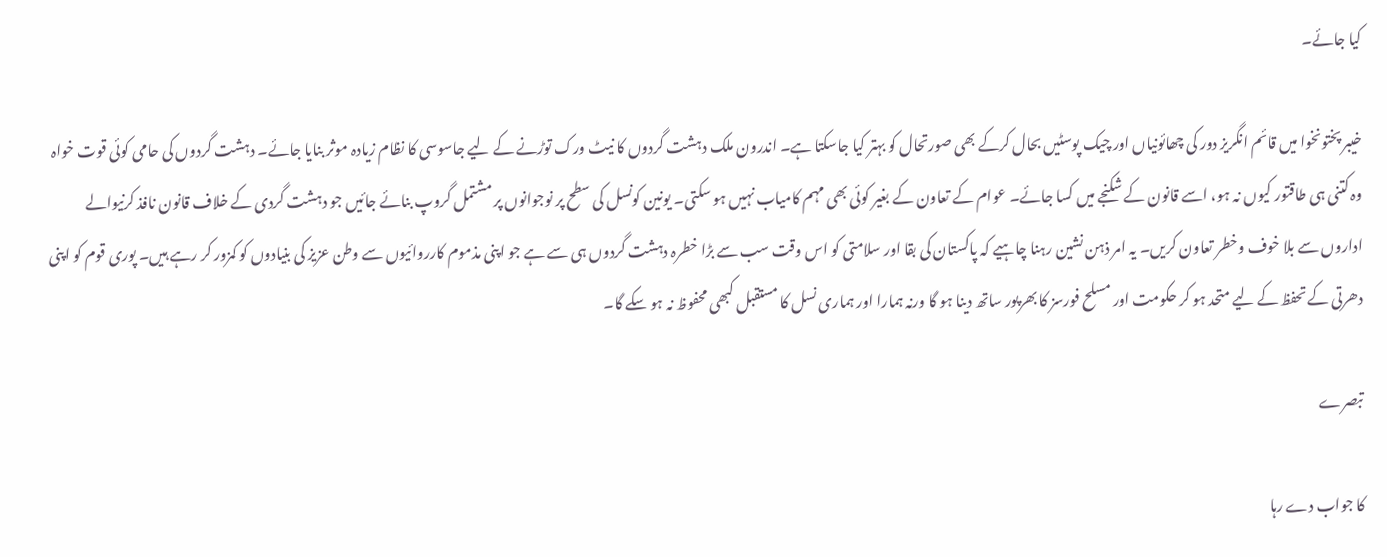کیا جائے۔

خیبر پختونخوا میں قائم انگریز دور کی چھائونیاں اور چیک پوسٹیں بحال کرکے بھی صورتحال کو بہتر کیا جاسکتا ہے۔ اندرون ملک دہشت گردوں کا نیٹ ورک توڑنے کے لیے جاسوسی کا نظام زیادہ موثر بنایا جائے۔ دہشت گردوں کی حامی کوئی قوت خواہ وہ کتنی ہی طاقتور کیوں نہ ہو، اسے قانون کے شکنجے میں کسا جائے۔ عوام کے تعاون کے بغیر کوئی بھی مہم کامیاب نہیں ہو سکتی۔ یونین کونسل کی سطح پر نوجوانوں پر مشتمل گروپ بنائے جائیں جو دہشت گردی کے خلاف قانون نافذ کرنیوالے اداروں سے بلا خوف وخطر تعاون کریں۔ یہ امر ذہن نشین رہنا چاہیے کہ پاکستان کی بقا اور سلامتی کو اس وقت سب سے بڑا خطرہ دہشت گردوں ہی سے ہے جو اپنی مذموم کارروائیوں سے وطن عزیز کی بنیادوں کو کمزور کر رہے ہیں۔ پوری قوم کو اپنی دھرتی کے تحفظ کے لیے متحد ہو کر حکومت اور مسلح فورسز کا بھرپور ساتھ دینا ہو گا ورنہ ہمارا اور ہماری نسل کا مستقبل کبھی محفوظ نہ ہو سکے گا۔

تبصرے

کا جواب دے رہا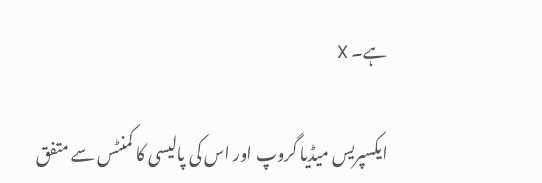ہے۔ X

ایکسپریس میڈیا گروپ اور اس کی پالیسی کا کمنٹس سے متفق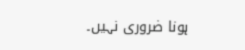ہونا ضروری نہیں۔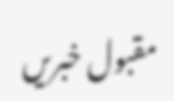مقبول خبریں